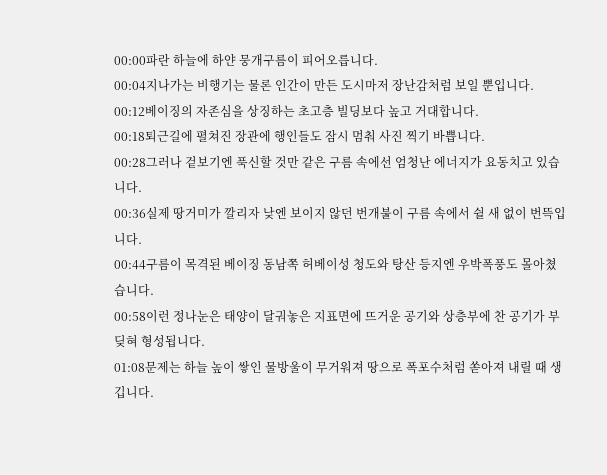00:00파란 하늘에 하얀 뭉개구름이 피어오릅니다.
00:04지나가는 비행기는 물론 인간이 만든 도시마저 장난감처럼 보일 뿐입니다.
00:12베이징의 자존심을 상징하는 초고층 빌딩보다 높고 거대합니다.
00:18퇴근길에 펼쳐진 장관에 행인들도 잠시 멈춰 사진 찍기 바쁩니다.
00:28그러나 겉보기엔 푹신할 것만 같은 구름 속에선 엄청난 에너지가 요동치고 있습니다.
00:36실제 땅거미가 깔리자 낮엔 보이지 않던 번개불이 구름 속에서 쉴 새 없이 번뜩입니다.
00:44구름이 목격된 베이징 동남쪽 허베이성 청도와 탕산 등지엔 우박폭풍도 몰아쳤습니다.
00:58이런 정나눈은 태양이 달궈놓은 지표면에 뜨거운 공기와 상층부에 찬 공기가 부딪혀 형성됩니다.
01:08문제는 하늘 높이 쌓인 물방울이 무거워져 땅으로 폭포수처럼 쏟아져 내릴 때 생깁니다.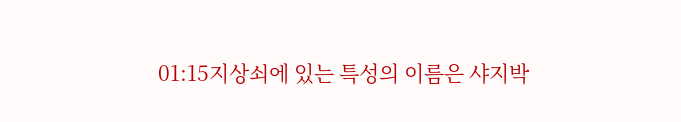01:15지상쇠에 있는 특성의 이름은 샤지박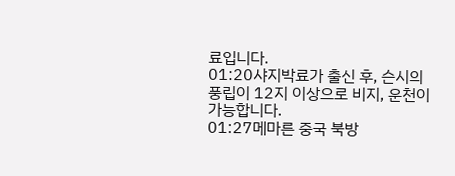료입니다.
01:20샤지박료가 출신 후, 슨시의 풍립이 12지 이상으로 비지, 운천이 가능합니다.
01:27메마른 중국 북방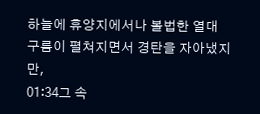하늘에 휴양지에서나 볼법한 열대 구름이 펼쳐지면서 경탄을 자아냈지만,
01:34그 속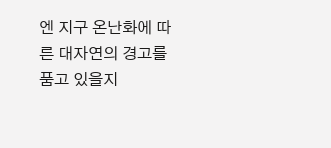엔 지구 온난화에 따른 대자연의 경고를 품고 있을지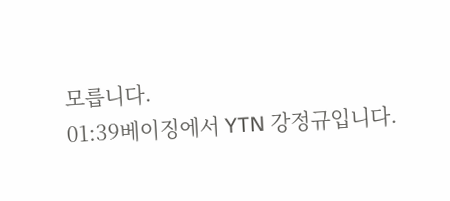모릅니다.
01:39베이징에서 YTN 강정규입니다.